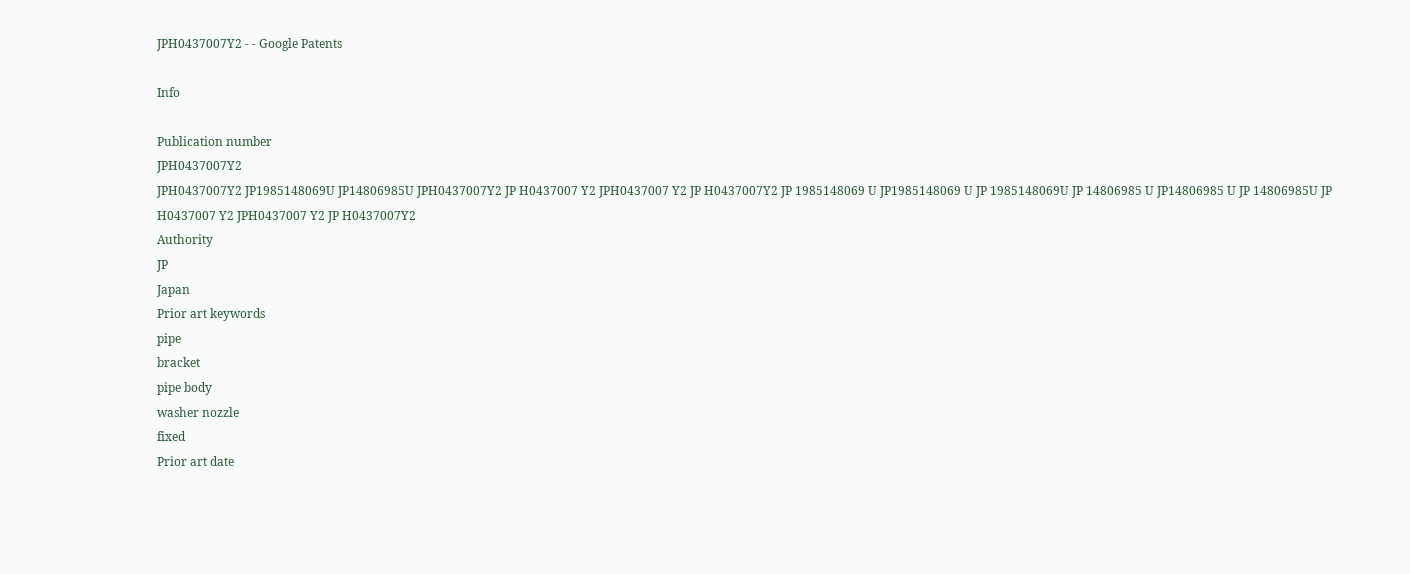JPH0437007Y2 - - Google Patents

Info

Publication number
JPH0437007Y2
JPH0437007Y2 JP1985148069U JP14806985U JPH0437007Y2 JP H0437007 Y2 JPH0437007 Y2 JP H0437007Y2 JP 1985148069 U JP1985148069 U JP 1985148069U JP 14806985 U JP14806985 U JP 14806985U JP H0437007 Y2 JPH0437007 Y2 JP H0437007Y2
Authority
JP
Japan
Prior art keywords
pipe
bracket
pipe body
washer nozzle
fixed
Prior art date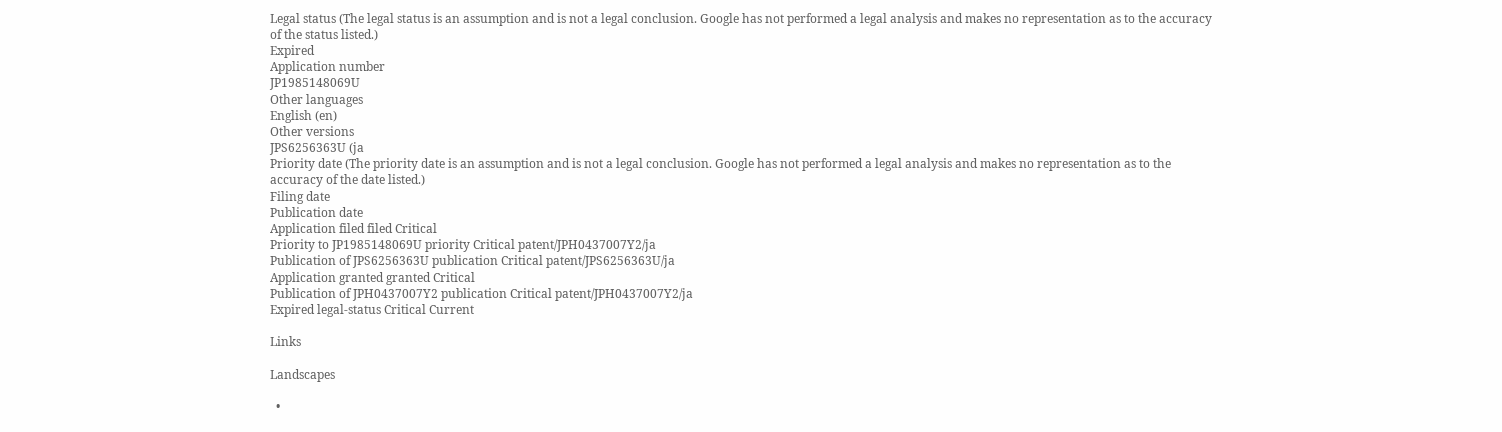Legal status (The legal status is an assumption and is not a legal conclusion. Google has not performed a legal analysis and makes no representation as to the accuracy of the status listed.)
Expired
Application number
JP1985148069U
Other languages
English (en)
Other versions
JPS6256363U (ja
Priority date (The priority date is an assumption and is not a legal conclusion. Google has not performed a legal analysis and makes no representation as to the accuracy of the date listed.)
Filing date
Publication date
Application filed filed Critical
Priority to JP1985148069U priority Critical patent/JPH0437007Y2/ja
Publication of JPS6256363U publication Critical patent/JPS6256363U/ja
Application granted granted Critical
Publication of JPH0437007Y2 publication Critical patent/JPH0437007Y2/ja
Expired legal-status Critical Current

Links

Landscapes

  •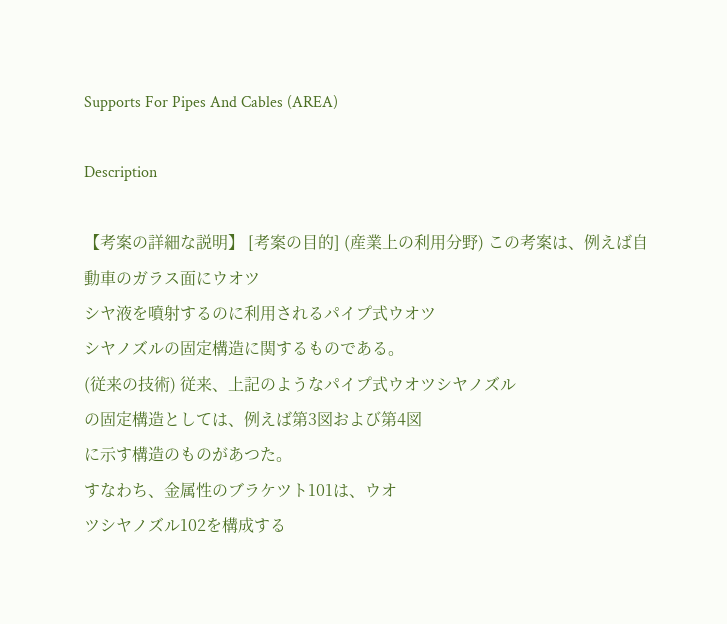Supports For Pipes And Cables (AREA)

Description

【考案の詳細な説明】 [考案の目的] (産業上の利用分野) この考案は、例えば自動車のガラス面にウオツ
シヤ液を噴射するのに利用されるパイプ式ウオツ
シヤノズルの固定構造に関するものである。
(従来の技術) 従来、上記のようなパイプ式ウオツシヤノズル
の固定構造としては、例えば第3図および第4図
に示す構造のものがあつた。
すなわち、金属性のブラケツト101は、ウオ
ツシヤノズル102を構成する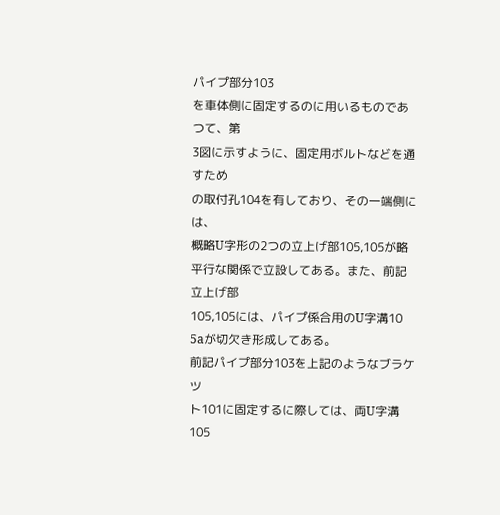パイプ部分103
を車体側に固定するのに用いるものであつて、第
3図に示すように、固定用ボルトなどを通すため
の取付孔104を有しており、その一端側には、
概略U字形の2つの立上げ部105,105が略
平行な関係で立設してある。また、前記立上げ部
105,105には、パイプ係合用のU字溝10
5aが切欠き形成してある。
前記パイプ部分103を上記のようなブラケツ
ト101に固定するに際しては、両U字溝105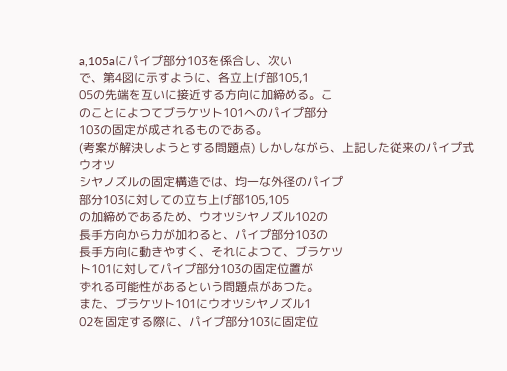a,105aにパイプ部分103を係合し、次い
で、第4図に示すように、各立上げ部105,1
05の先端を互いに接近する方向に加締める。こ
のことによつてブラケツト101へのパイプ部分
103の固定が成されるものである。
(考案が解決しようとする問題点) しかしながら、上記した従来のパイプ式ウオツ
シヤノズルの固定構造では、均一な外径のパイプ
部分103に対しての立ち上げ部105,105
の加締めであるため、ウオツシヤノズル102の
長手方向から力が加わると、パイプ部分103の
長手方向に動きやすく、それによつて、ブラケツ
ト101に対してパイプ部分103の固定位置が
ずれる可能性があるという問題点があつた。
また、ブラケツト101にウオツシヤノズル1
02を固定する際に、パイプ部分103に固定位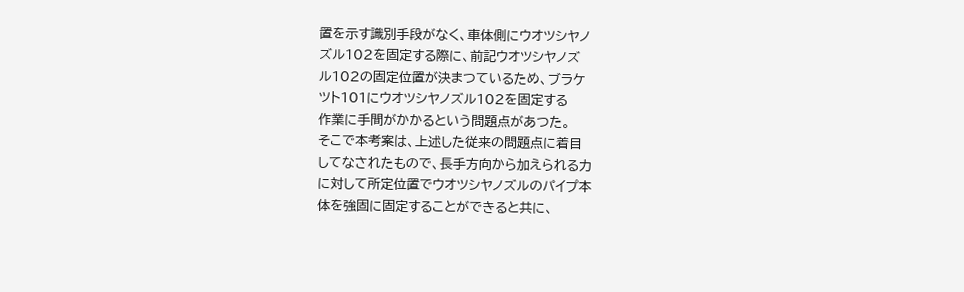置を示す識別手段がなく、車体側にウオツシヤノ
ズル102を固定する際に、前記ウオツシヤノズ
ル102の固定位置が決まつているため、ブラケ
ツト101にウオツシヤノズル102を固定する
作業に手間がかかるという問題点があつた。
そこで本考案は、上述した従来の問題点に着目
してなされたもので、長手方向から加えられる力
に対して所定位置でウオツシヤノズルのパイプ本
体を強固に固定することができると共に、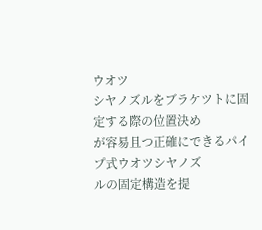ウオツ
シヤノズルをブラケツトに固定する際の位置決め
が容易且つ正確にできるパイプ式ウオツシヤノズ
ルの固定構造を提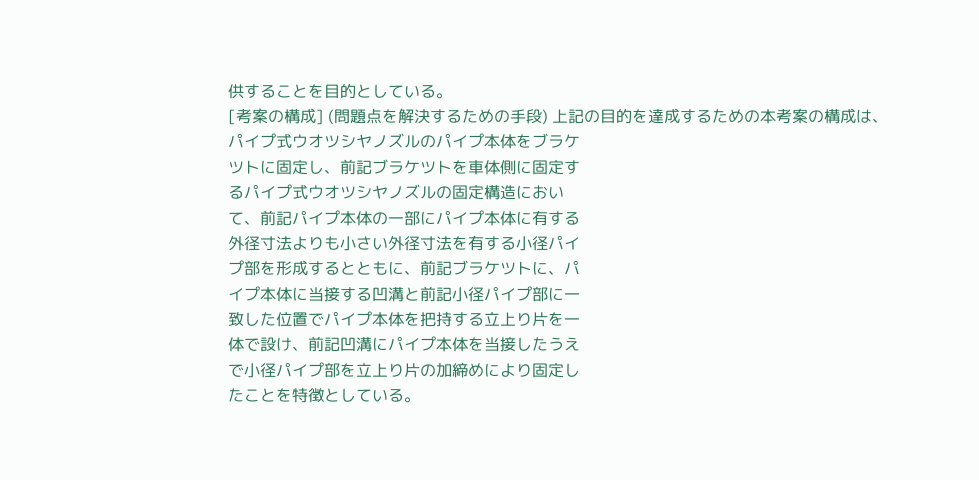供することを目的としている。
[考案の構成] (問題点を解決するための手段) 上記の目的を達成するための本考案の構成は、
パイプ式ウオツシヤノズルのパイプ本体をブラケ
ツトに固定し、前記ブラケツトを車体側に固定す
るパイプ式ウオツシヤノズルの固定構造におい
て、前記パイプ本体の一部にパイプ本体に有する
外径寸法よりも小さい外径寸法を有する小径パイ
プ部を形成するとともに、前記ブラケツトに、パ
イプ本体に当接する凹溝と前記小径パイプ部に一
致した位置でパイプ本体を把持する立上り片を一
体で設け、前記凹溝にパイプ本体を当接したうえ
で小径パイプ部を立上り片の加締めにより固定し
たことを特徴としている。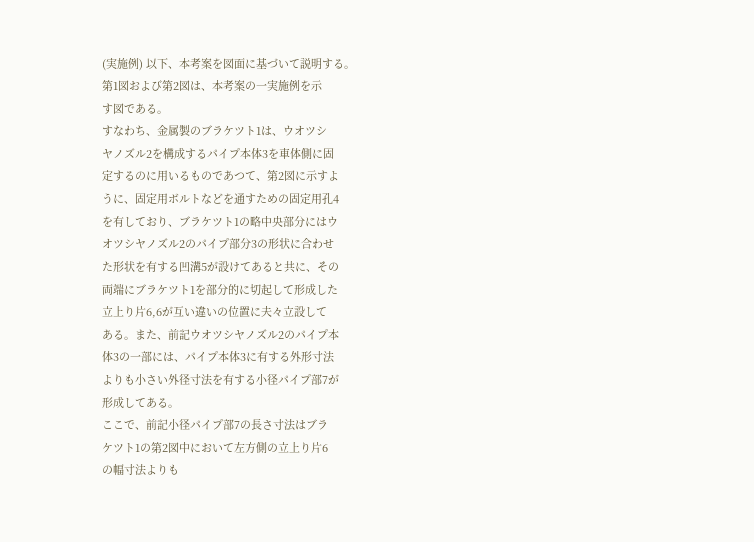(実施例) 以下、本考案を図面に基づいて説明する。
第1図および第2図は、本考案の一実施例を示
す図である。
すなわち、金属製のブラケツト1は、ウオツシ
ヤノズル2を構成するパイプ本体3を車体側に固
定するのに用いるものであつて、第2図に示すよ
うに、固定用ボルトなどを通すための固定用孔4
を有しており、ブラケツト1の略中央部分にはウ
オツシヤノズル2のパイプ部分3の形状に合わせ
た形状を有する凹溝5が設けてあると共に、その
両端にブラケツト1を部分的に切起して形成した
立上り片6,6が互い違いの位置に夫々立設して
ある。また、前記ウオツシヤノズル2のパイプ本
体3の一部には、パイプ本体3に有する外形寸法
よりも小さい外径寸法を有する小径パイプ部7が
形成してある。
ここで、前記小径パイプ部7の長さ寸法はブラ
ケツト1の第2図中において左方側の立上り片6
の幅寸法よりも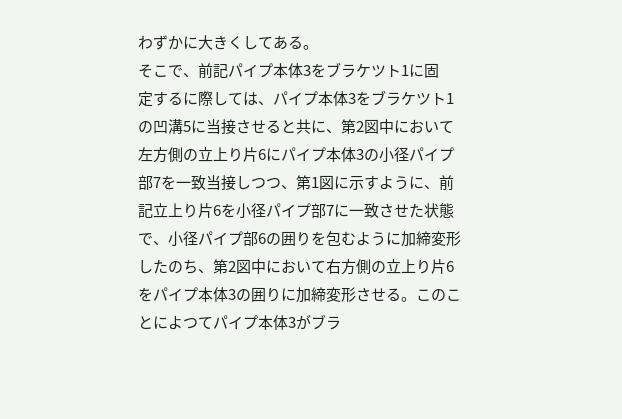わずかに大きくしてある。
そこで、前記パイプ本体3をブラケツト1に固
定するに際しては、パイプ本体3をブラケツト1
の凹溝5に当接させると共に、第2図中において
左方側の立上り片6にパイプ本体3の小径パイプ
部7を一致当接しつつ、第1図に示すように、前
記立上り片6を小径パイプ部7に一致させた状態
で、小径パイプ部6の囲りを包むように加締変形
したのち、第2図中において右方側の立上り片6
をパイプ本体3の囲りに加締変形させる。このこ
とによつてパイプ本体3がブラ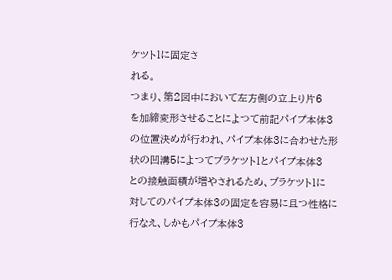ケツト1に固定さ
れる。
つまり、第2図中において左方側の立上り片6
を加締変形させることによつて前記パイプ本体3
の位置決めが行われ、パイプ本体3に合わせた形
状の凹溝5によつてブラケツト1とパイプ本体3
との接触面積が増やされるため、ブラケツト1に
対してのパイプ本体3の固定を容易に且つ性格に
行なえ、しかもパイプ本体3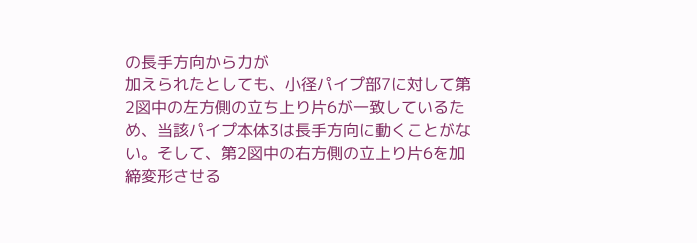の長手方向から力が
加えられたとしても、小径パイプ部7に対して第
2図中の左方側の立ち上り片6が一致しているた
め、当該パイプ本体3は長手方向に動くことがな
い。そして、第2図中の右方側の立上り片6を加
締変形させる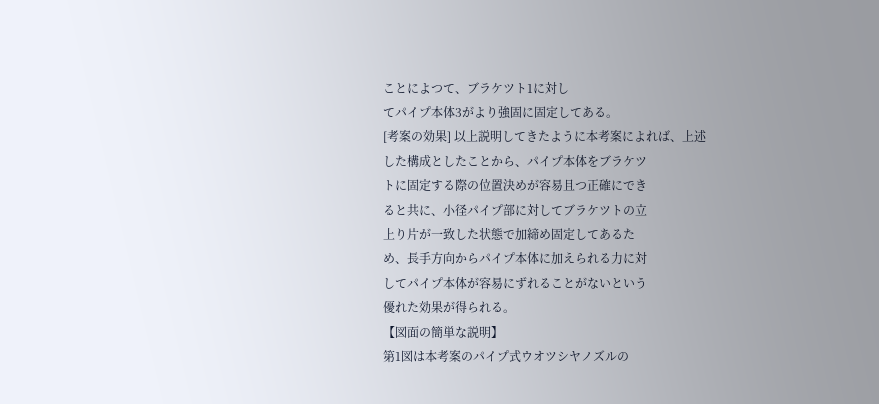ことによつて、ブラケツト1に対し
てパイプ本体3がより強固に固定してある。
[考案の効果] 以上説明してきたように本考案によれば、上述
した構成としたことから、パイプ本体をブラケツ
トに固定する際の位置決めが容易且つ正確にでき
ると共に、小径パイプ部に対してブラケツトの立
上り片が一致した状態で加締め固定してあるた
め、長手方向からパイプ本体に加えられる力に対
してパイプ本体が容易にずれることがないという
優れた効果が得られる。
【図面の簡単な説明】
第1図は本考案のパイプ式ウオツシヤノズルの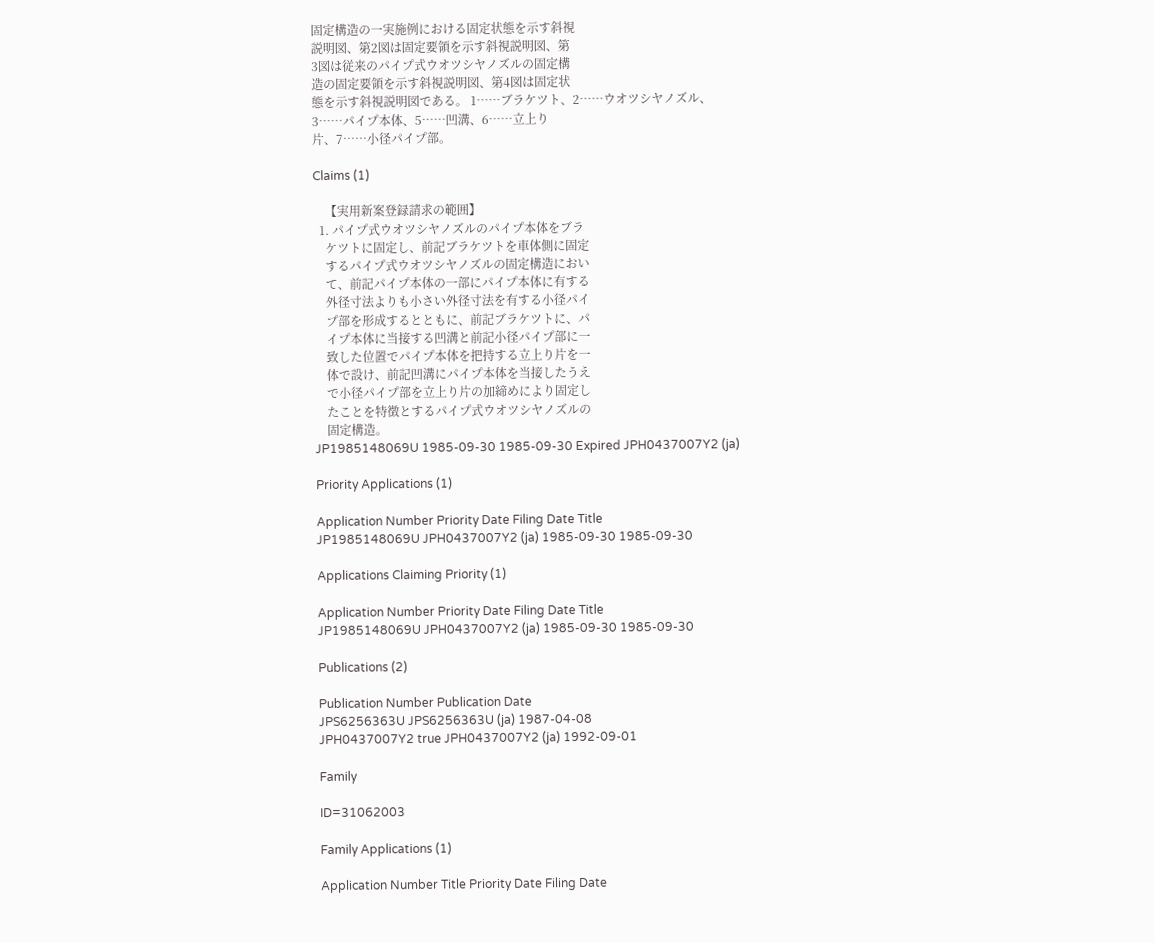固定構造の一実施例における固定状態を示す斜視
説明図、第2図は固定要領を示す斜視説明図、第
3図は従来のパイプ式ウオツシヤノズルの固定構
造の固定要領を示す斜視説明図、第4図は固定状
態を示す斜視説明図である。 1……ブラケツト、2……ウオツシヤノズル、
3……パイプ本体、5……凹溝、6……立上り
片、7……小径パイプ部。

Claims (1)

    【実用新案登録請求の範囲】
  1. パイプ式ウオツシヤノズルのパイプ本体をブラ
    ケツトに固定し、前記ブラケツトを車体側に固定
    するパイプ式ウオツシヤノズルの固定構造におい
    て、前記パイプ本体の一部にパイプ本体に有する
    外径寸法よりも小さい外径寸法を有する小径パイ
    プ部を形成するとともに、前記ブラケツトに、パ
    イプ本体に当接する凹溝と前記小径パイプ部に一
    致した位置でパイプ本体を把持する立上り片を一
    体で設け、前記凹溝にパイプ本体を当接したうえ
    で小径パイプ部を立上り片の加締めにより固定し
    たことを特徴とするパイプ式ウオツシヤノズルの
    固定構造。
JP1985148069U 1985-09-30 1985-09-30 Expired JPH0437007Y2 (ja)

Priority Applications (1)

Application Number Priority Date Filing Date Title
JP1985148069U JPH0437007Y2 (ja) 1985-09-30 1985-09-30

Applications Claiming Priority (1)

Application Number Priority Date Filing Date Title
JP1985148069U JPH0437007Y2 (ja) 1985-09-30 1985-09-30

Publications (2)

Publication Number Publication Date
JPS6256363U JPS6256363U (ja) 1987-04-08
JPH0437007Y2 true JPH0437007Y2 (ja) 1992-09-01

Family

ID=31062003

Family Applications (1)

Application Number Title Priority Date Filing Date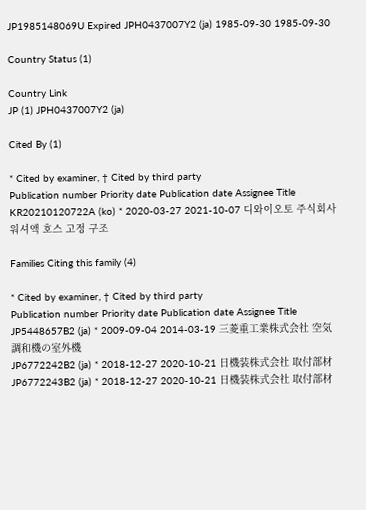JP1985148069U Expired JPH0437007Y2 (ja) 1985-09-30 1985-09-30

Country Status (1)

Country Link
JP (1) JPH0437007Y2 (ja)

Cited By (1)

* Cited by examiner, † Cited by third party
Publication number Priority date Publication date Assignee Title
KR20210120722A (ko) * 2020-03-27 2021-10-07 디와이오토 주식회사 워셔액 호스 고정 구조

Families Citing this family (4)

* Cited by examiner, † Cited by third party
Publication number Priority date Publication date Assignee Title
JP5448657B2 (ja) * 2009-09-04 2014-03-19 三菱重工業株式会社 空気調和機の室外機
JP6772242B2 (ja) * 2018-12-27 2020-10-21 日機装株式会社 取付部材
JP6772243B2 (ja) * 2018-12-27 2020-10-21 日機装株式会社 取付部材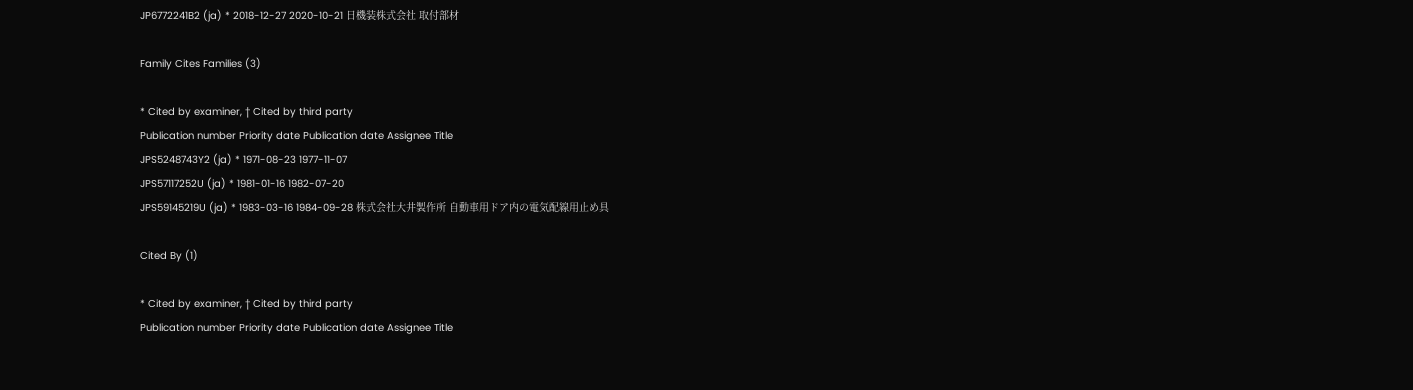JP6772241B2 (ja) * 2018-12-27 2020-10-21 日機装株式会社 取付部材

Family Cites Families (3)

* Cited by examiner, † Cited by third party
Publication number Priority date Publication date Assignee Title
JPS5248743Y2 (ja) * 1971-08-23 1977-11-07
JPS57117252U (ja) * 1981-01-16 1982-07-20
JPS59145219U (ja) * 1983-03-16 1984-09-28 株式会社大井製作所 自動車用ドア内の電気配線用止め具

Cited By (1)

* Cited by examiner, † Cited by third party
Publication number Priority date Publication date Assignee Title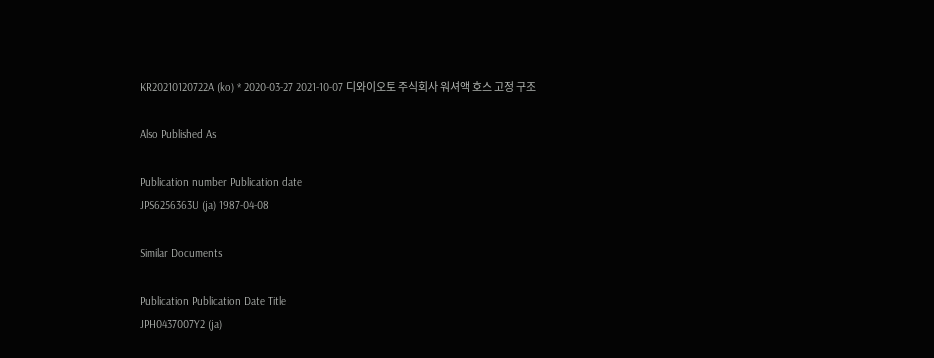KR20210120722A (ko) * 2020-03-27 2021-10-07 디와이오토 주식회사 워셔액 호스 고정 구조

Also Published As

Publication number Publication date
JPS6256363U (ja) 1987-04-08

Similar Documents

Publication Publication Date Title
JPH0437007Y2 (ja)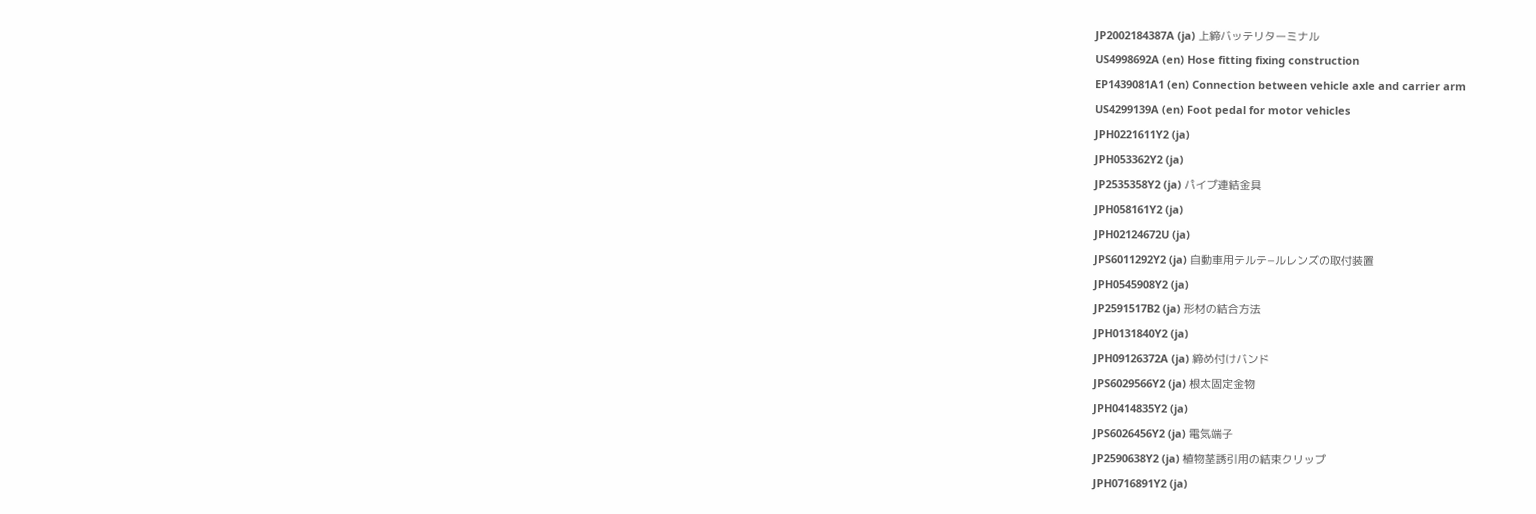JP2002184387A (ja) 上締バッテリターミナル
US4998692A (en) Hose fitting fixing construction
EP1439081A1 (en) Connection between vehicle axle and carrier arm
US4299139A (en) Foot pedal for motor vehicles
JPH0221611Y2 (ja)
JPH053362Y2 (ja)
JP2535358Y2 (ja) パイプ連結金具
JPH058161Y2 (ja)
JPH02124672U (ja)
JPS6011292Y2 (ja) 自動車用テルテ−ルレンズの取付装置
JPH0545908Y2 (ja)
JP2591517B2 (ja) 形材の結合方法
JPH0131840Y2 (ja)
JPH09126372A (ja) 締め付けバンド
JPS6029566Y2 (ja) 根太固定金物
JPH0414835Y2 (ja)
JPS6026456Y2 (ja) 電気端子
JP2590638Y2 (ja) 植物茎誘引用の結束クリップ
JPH0716891Y2 (ja)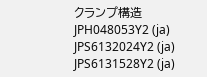クランプ構造
JPH048053Y2 (ja)
JPS6132024Y2 (ja)
JPS6131528Y2 (ja)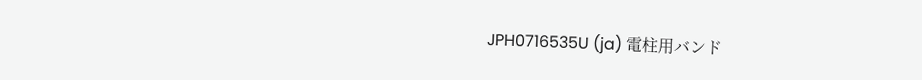JPH0716535U (ja) 電柱用バンド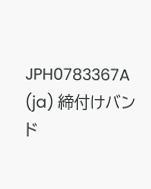JPH0783367A (ja) 締付けバンド